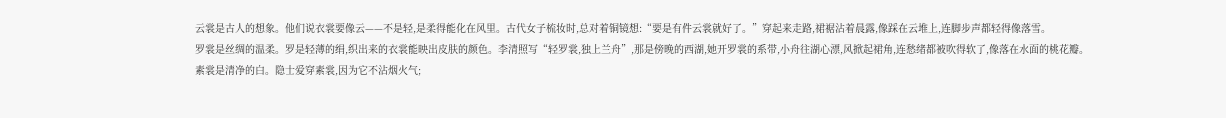云裳是古人的想象。他们说衣裳要像云——不是轻,是柔得能化在风里。古代女子梳妆时,总对着铜镜想:“要是有件云裳就好了。”穿起来走路,裙裾沾着晨露,像踩在云堆上,连脚步声都轻得像落雪。
罗裳是丝绸的温柔。罗是轻薄的绢,织出来的衣裳能映出皮肤的颜色。李清照写“轻罗裳,独上兰舟”,那是傍晚的西湖,她开罗裳的系带,小舟往湖心漂,风掀起裙角,连愁绪都被吹得软了,像落在水面的桃花瓣。
素裳是清净的白。隐士爱穿素裳,因为它不沾烟火气;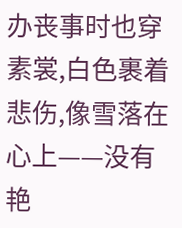办丧事时也穿素裳,白色裹着悲伤,像雪落在心上——没有艳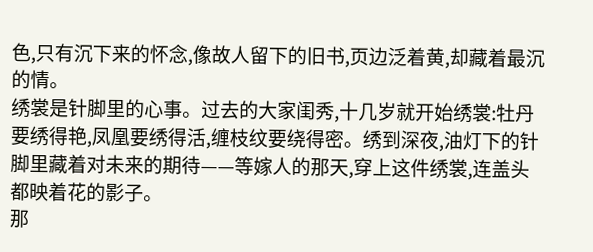色,只有沉下来的怀念,像故人留下的旧书,页边泛着黄,却藏着最沉的情。
绣裳是针脚里的心事。过去的大家闺秀,十几岁就开始绣裳:牡丹要绣得艳,凤凰要绣得活,缠枝纹要绕得密。绣到深夜,油灯下的针脚里藏着对未来的期待——等嫁人的那天,穿上这件绣裳,连盖头都映着花的影子。
那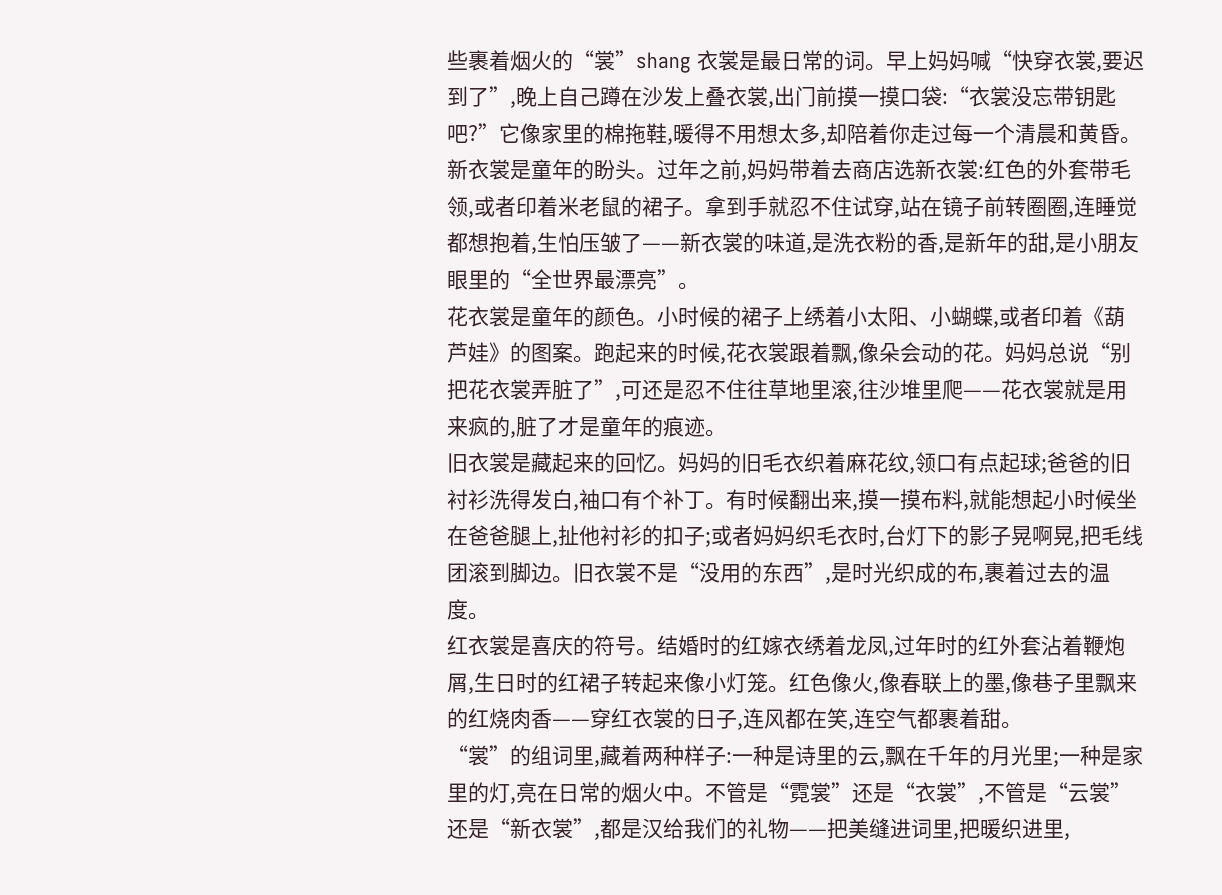些裹着烟火的“裳”shang 衣裳是最日常的词。早上妈妈喊“快穿衣裳,要迟到了”,晚上自己蹲在沙发上叠衣裳,出门前摸一摸口袋:“衣裳没忘带钥匙吧?”它像家里的棉拖鞋,暖得不用想太多,却陪着你走过每一个清晨和黄昏。新衣裳是童年的盼头。过年之前,妈妈带着去商店选新衣裳:红色的外套带毛领,或者印着米老鼠的裙子。拿到手就忍不住试穿,站在镜子前转圈圈,连睡觉都想抱着,生怕压皱了——新衣裳的味道,是洗衣粉的香,是新年的甜,是小朋友眼里的“全世界最漂亮”。
花衣裳是童年的颜色。小时候的裙子上绣着小太阳、小蝴蝶,或者印着《葫芦娃》的图案。跑起来的时候,花衣裳跟着飘,像朵会动的花。妈妈总说“别把花衣裳弄脏了”,可还是忍不住往草地里滚,往沙堆里爬——花衣裳就是用来疯的,脏了才是童年的痕迹。
旧衣裳是藏起来的回忆。妈妈的旧毛衣织着麻花纹,领口有点起球;爸爸的旧衬衫洗得发白,袖口有个补丁。有时候翻出来,摸一摸布料,就能想起小时候坐在爸爸腿上,扯他衬衫的扣子;或者妈妈织毛衣时,台灯下的影子晃啊晃,把毛线团滚到脚边。旧衣裳不是“没用的东西”,是时光织成的布,裹着过去的温度。
红衣裳是喜庆的符号。结婚时的红嫁衣绣着龙凤,过年时的红外套沾着鞭炮屑,生日时的红裙子转起来像小灯笼。红色像火,像春联上的墨,像巷子里飘来的红烧肉香——穿红衣裳的日子,连风都在笑,连空气都裹着甜。
“裳”的组词里,藏着两种样子:一种是诗里的云,飘在千年的月光里;一种是家里的灯,亮在日常的烟火中。不管是“霓裳”还是“衣裳”,不管是“云裳”还是“新衣裳”,都是汉给我们的礼物——把美缝进词里,把暖织进里,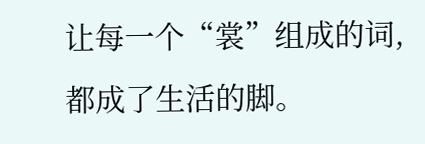让每一个“裳”组成的词,都成了生活的脚。